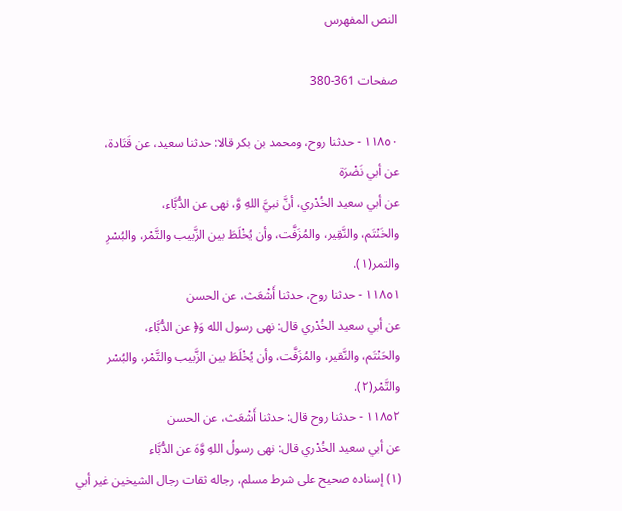النص المفهرس

صفحات 361-380

١١٨٥٠ - حدثنا روح، ومحمد بن بكر قالا: حدثنا سعيد، عن قَتَادة،
عن أبي نَضْرَة
عن أبي سعيد الخُدْري، أنَّ نبيَّ اللهِ وَّ، نهى عن الدُّبَّاء،
والخَنْتَم، والنَّقِير، والمُزَفَّت، وأن يُخْلَطَ بين الزَّبيب والتَّمْر، والبُسْرِ
والتمر(١).
١١٨٥١ - حدثنا روح، حدثنا أَشْعَث، عن الحسن
عن أبي سعيد الخُدْري قال: نهى رسول الله وَ﴿ عن الدُّبَّاء،
والحَنْتَم، والنَّقير، والمُزَفَّت، وأن يُخْلَطَ بين الزَّبيب والتَّمْر، والبُسْر
والتَّمْر(٢).
١١٨٥٢ - حدثنا روح قال: حدثنا أَشْعَث، عن الحسن
عن أبي سعيد الخُدْري قال: نهى رسولُ اللهِ وَّهَ عن الدُّبَّاء
(١) إسناده صحيح على شرط مسلم، رجاله ثقات رجال الشيخين غير أبي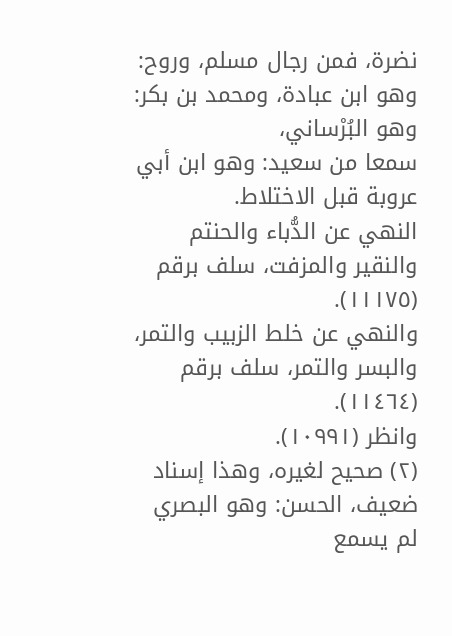نضرة، فمن رجال مسلم، وروح: وهو ابن عبادة، ومحمد بن بكر: وهو البُرْساني،
سمعا من سعيد: وهو ابن أبي عروبة قبل الاختلاط.
النهي عن الدُّباء والحنتم والنقير والمزفت، سلف برقم (١١١٧٥).
والنهي عن خلط الزبيب والتمر، والبسر والتمر، سلف برقم (١١٤٦٤).
وانظر (١٠٩٩١).
(٢) صحيح لغيره، وهذا إسناد ضعيف، الحسن: وهو البصري لم يسمع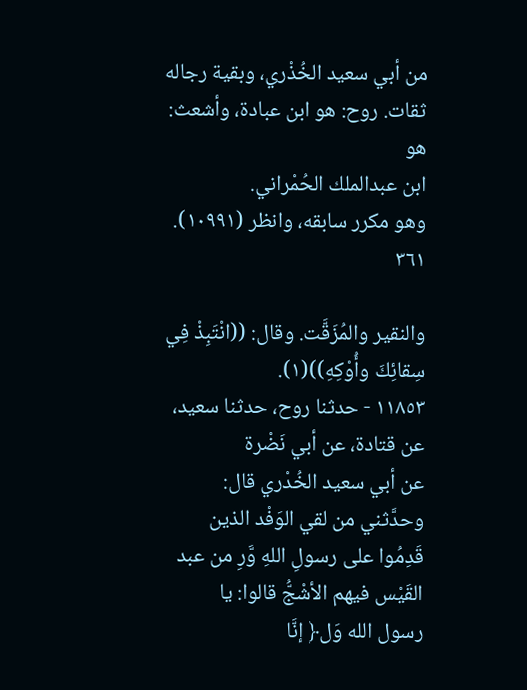من أبي سعيد الخُذْري، وبقية رجاله ثقات. روح: هو ابن عبادة، وأشعث: هو
ابن عبدالملك الحُمْراني.
وهو مكرر سابقه، وانظر (١٠٩٩١).
٣٦١

والنقير والمُزَقَّت. وقال: ((انْتَبِذْ فِي سِقائِكَ وأُوْكِهِ))(١).
١١٨٥٣ - حدثنا روح، حدثنا سعيد، عن قتادة، عن أبي نَضْرة
عن أبي سعيد الخُدْري قال: وحدَّثني من لقي الوَفْد الذين
قَدِمُوا على رسولِ اللهِ وَّرِ من عبد القَيْس فيهم الأشْجُّ قالوا: يا
رسول الله وَل﴿ إنَّا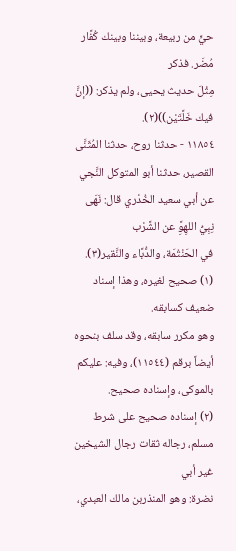حيٍّ من ربيعة، وبيننا وبينك كُفَّار مُضَر. فذكر
مِثْلَ حديث يحيى، ولم يذكر: ((إنَّ فيك خَلَّتَيْن))(٢).
١١٨٥٤ - حدثنا روح، حدثنا المُثَنَّى القصير، حدثنا أبو المتوكل النَّجي
عن أبي سعيد الخُدْري قال: نَهَى نِبِيُّ اللهِوَِّ عن الشَّرْب
في الحَنْتُمَة، والدُّبَّاء والنَّقير(٣).
(١) صحيح لغيره، وهذا إسناد ضعيف كسابقه.
وهو مكرر سابقه، وقد سلف بنحوه أيضاً برقم (١١٥٤٤)، وفيه: عليكم
بالموکی، وإسناده صحيح.
(٢) إسناده صحيح على شرط مسلم، رجاله ثقات رجال الشيخين غير أبي
نضرة: وهو المنذربن مالك العبدي،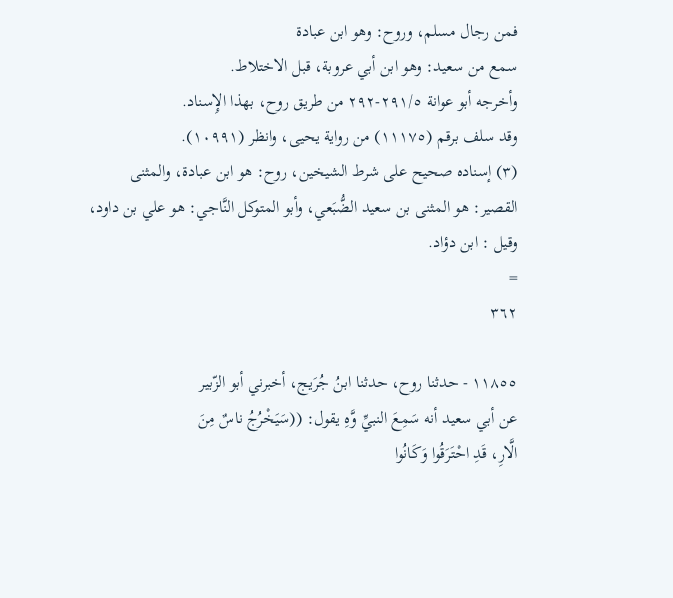فمن رجال مسلم، وروح: وهو ابن عبادة
سمع من سعيد: وهو ابن أبي عروبة، قبل الاختلاط.
وأخرجه أبو عوانة ٢٩١/٥-٢٩٢ من طريق روح، بهذا الإِسناد.
وقد سلف برقم (١١١٧٥) من رواية يحيى، وانظر (١٠٩٩١).
(٣) إسناده صحيح على شرط الشيخين، روح: هو ابن عبادة، والمثنى
القصير: هو المثنى بن سعيد الضُّبَعي، وأبو المتوكل النَّاجي: هو علي بن داود،
وقيل : ابن دؤاد.
=
٣٦٢

١١٨٥٥ - حدثنا روح، حدثنا ابنُ جُرَيج، أخبرني أبو الزّبير
عن أبي سعيد أنه سَمِعَ النبيِّ وَّهِ يقول: ((سَيَخْرُجُ ناسٌ مِنَ
الَّارِ، قَدِ احْتَرَقُوا وَكَانُوا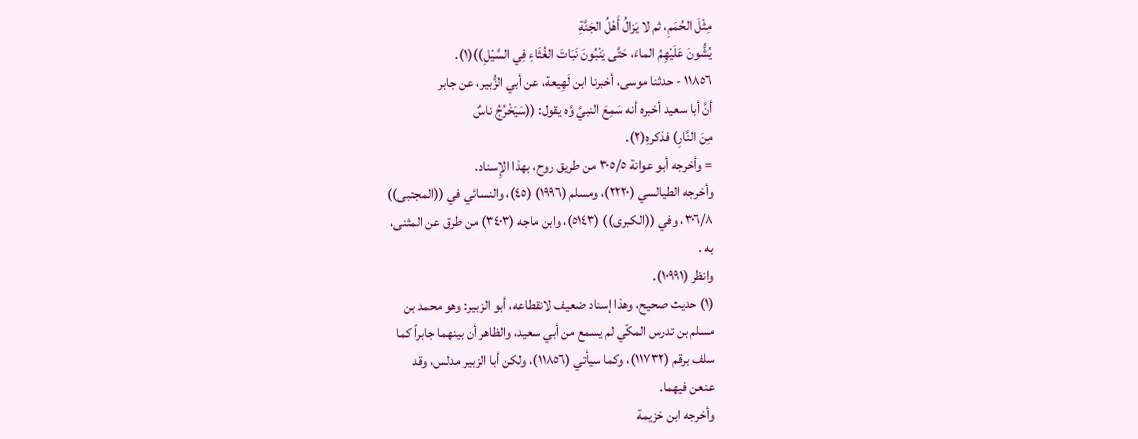مِثْلَ الحُمَمِ، ثم لا يَزالُ أَهْلُ الجَنَّةِ
يُشُّونَ عَلَيْهِمُ الماءَ، حَتَّى يَنْبُونَ نَبَاتَ الغُثَاءِ فِي السَّيْلِ))(١).
١١٨٥٦ - حدثنا موسى، أخبرنا ابن لَهِيعة، عن أبي الزُّبير، عن جابر
أنَّ أبا سعيد أخبره أنه سَمِعَ النبيَّ وَّه يقول: ((سَيَخْرُجُ ناسٌ
مِنَ النَّارِ) فذكرهِ(٢).
= وأخرجه أبو عوانة ٣٠٥/٥ من طريق روح، بهذا الإِسناد.
وأخرجه الطيالسي (٢٢٢٠)، ومسلم (١٩٩٦) (٤٥)، والنسائي في ((المجتبى))
٣٠٦/٨، وفي ((الكبرى)) (٥١٤٣)، وابن ماجه (٣٤٠٣) من طرق عن المثنى،
به .
وانظر (١٠٩٩١).
(١) حديث صحيح، وهذا إسناد ضعيف لانقطاعه، أبو الزبير: وهو محمد بن
مسلم بن تدرس المكّي لم يسمع من أبي سعيد، والظاهر أن بينهما جابراً كما
سلف برقم (١١٧٣٢)، وكما سيأتي (١١٨٥٦)، ولكن أبا الزبير مدلس، وقد
عنعن فيهما.
وأخرجه ابن خزيمة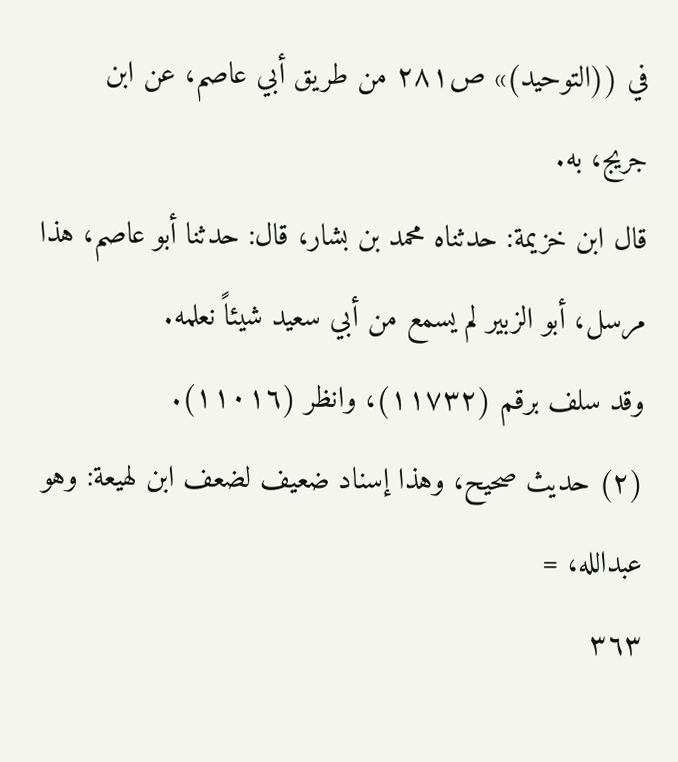في ((التوحيد)» ص٢٨١ من طريق أبي عاصم، عن ابن
جریج، به.
قال ابن خزيمة: حدثناه محمد بن بشار، قال: حدثنا أبو عاصم، هذا
مرسل، أبو الزبير لم يسمع من أبي سعيد شيئاً نعلمه.
وقد سلف برقم (١١٧٣٢)، وانظر (١١٠١٦).
(٢) حديث صحيح، وهذا إسناد ضعيف لضعف ابن لهيعة: وهو عبدالله، =
٣٦٣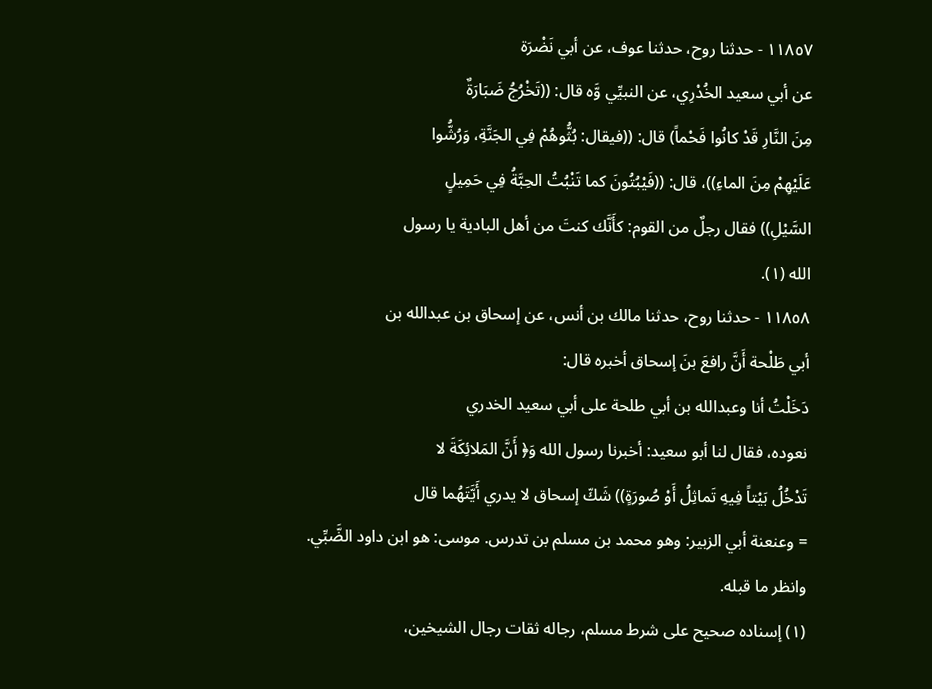١١٨٥٧ - حدثنا روح، حدثنا عوف، عن أبي نَضْرَة
عن أبي سعيد الخُدْرِي، عن النبيِّي وَّه قال: ((تَخْرُجُ ضَبَارَةٌ
مِنَ النَّارِ قَدْ كانُوا فَحْماً) قال: ((فيقال: بُثُّوهُمْ فِي الجَنَّةِ، وَرُشُّوا
عَلَيْهِمْ مِنَ الماءِ))، قال: ((فَيْبُتُونَ كما تَنْبُتُ الحِبَّةُ فِي حَمِيلٍ
السَّيْلِ)) فقال رجلٌ من القوم: كأَنَّك كنتَ من أهل البادية يا رسول
الله (١).
١١٨٥٨ - حدثنا روح، حدثنا مالك بن أنس، عن إسحاق بن عبدالله بن
أبي طَلْحة أَنَّ رافعَ بنَ إسحاق أخبره قال:
دَخَلْتُ أنا وعبدالله بن أبي طلحة على أبي سعيد الخدري
نعوده، فقال لنا أبو سعيد: أخبرنا رسول الله وَ﴿ أَنَّ المَلائِكَةَ لا
تَدْخُلُ بَيْتاً فِيهِ تَماثِلُ أَوْ صُورَةٍ)) شَكّ إسحاق لا يدري أَيَّتَهُما قال
= وعنعنة أبي الزبير: وهو محمد بن مسلم بن تدرس. موسى: هو ابن داود الضَّبِّي.
وانظر ما قبله.
(١) إسناده صحيح على شرط مسلم، رجاله ثقات رجال الشيخين،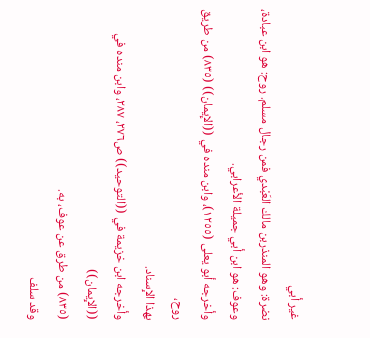غير أبي
نضرة: وهو المنذربن مالك العَبْدي فمن رجال مسلم. روح: هو ابن عبادة،
وعوف: هو ابن أبي جميلة الأعرابي.
وأخرجه أبو يعلى (١٢٥٥)، وابن منده في ((الإِيمان)) (٨٣٥) من طريق روح،
بهذا الإِسناد.
وأخرجه ابن خزيمة في ((التوحيد)) ص٢٧٦، ٢٨٧، وابن منده في ((الإِيمان))
(٨٣٥) من طرق عن عوف، به.
وقد سلف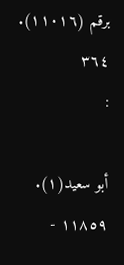برقم (١١٠١٦).
٣٦٤
:

أبو سعيد(١).
١١٨٥٩ -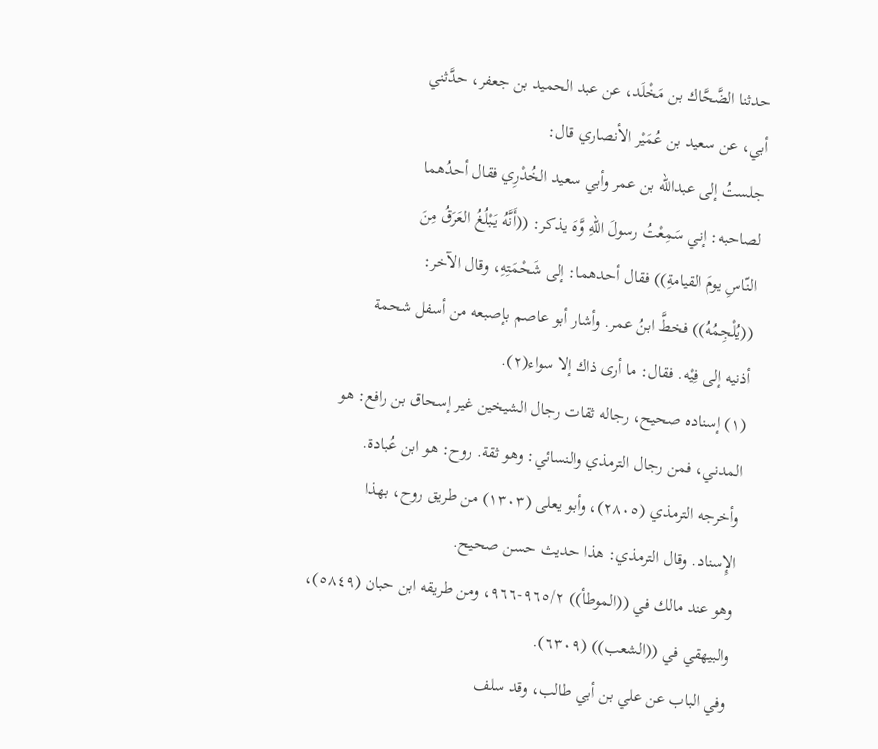حدثنا الضَّحَّاك بن مَخْلَد، عن عبد الحميد بن جعفر، حدَّثني
أبي، عن سعيد بن عُمَيْر الأنصاري قال:
جلستُ إلى عبدالله بن عمر وأبي سعيد الخُدْرِي فقال أحدُهما
لصاحبه: إني سَمِعْتُ رسولَ اللهِ وَّهَ يذكر: ((أَنَّهُ يَبْلُغُ العَرَقُ مِنَ
النّاسِ يومَ القيامةِ)) فقال أحدهما: إلى شَحْمَتِهِ، وقال الآخر:
((يُلْجِمُهُ)) فخطَّ ابنُ عمر. وأشار أبو عاصم بإصبعه من أسفل شحمة
أذنيه إلى فِيْه. فقال: ما أرى ذاك إلا سواء(٢).
(١) إسناده صحيح، رجاله ثقات رجال الشيخين غير إسحاق بن رافع: هو
المدني، فمن رجال الترمذي والنسائي: وهو ثقة. روح: هو ابن عُبادة.
وأخرجه الترمذي (٢٨٠٥)، وأبو يعلى (١٣٠٣) من طريق روح، بهذا
الإِسناد. وقال الترمذي: هذا حديث حسن صحيح.
وهو عند مالك في ((الموطأ)) ٩٦٥/٢-٩٦٦، ومن طريقه ابن حبان (٥٨٤٩)،
والبيهقي في ((الشعب)) (٦٣٠٩).
وفي الباب عن علي بن أبي طالب، وقد سلف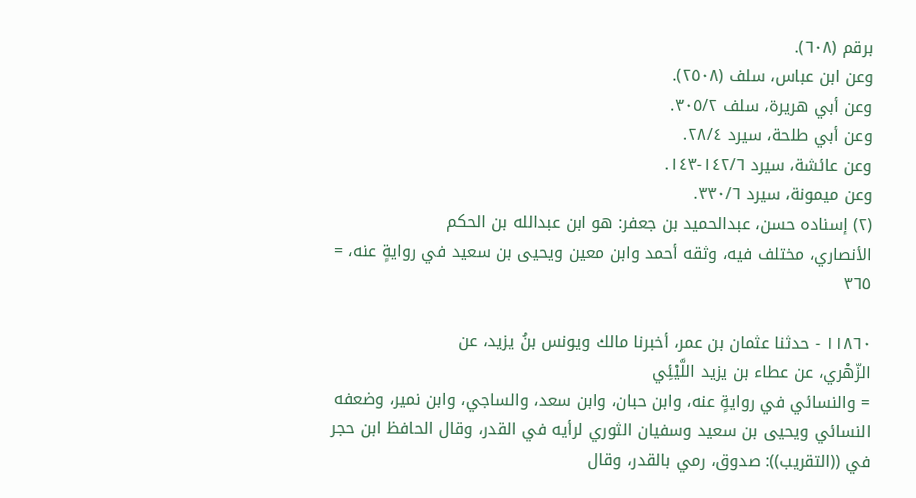برقم (٦٠٨).
وعن ابن عباس، سلف (٢٥٠٨).
وعن أبي هريرة، سلف ٣٠٥/٢.
وعن أبي طلحة، سيرد ٢٨/٤.
وعن عائشة، سيرد ١٤٢/٦-١٤٣.
وعن ميمونة، سيرد ٣٣٠/٦.
(٢) إسناده حسن، عبدالحميد بن جعفر: هو ابن عبدالله بن الحكم
الأنصاري، مختلف فيه، وثقه أحمد وابن معين ويحيى بن سعيد في روايةٍ عنه، =
٣٦٥

١١٨٦٠ - حدثنا عثمان بن عمر، أخبرنا مالك ويونس بنُ يزيد، عن
الزّهْري، عن عطاء بن يزيد اللَّيْئِي
= والنسائي في روايةٍ عنه، وابن حبان، وابن سعد، والساجي، وابن نمير، وضعفه
النسائي ويحيى بن سعيد وسفيان الثوري لرأيه في القدر، وقال الحافظ ابن حجر
في ((التقريب)): صدوق، رمي بالقدر، وقال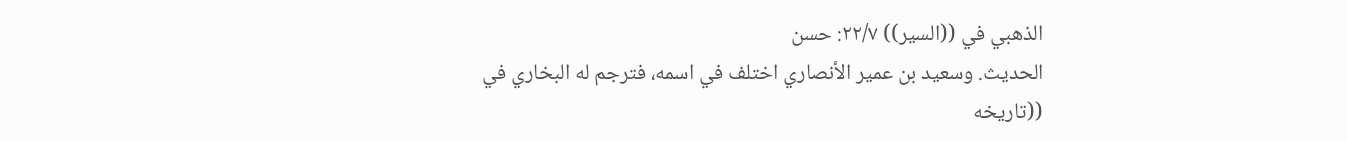الذهبي في ((السير)) ٢٢/٧: حسن
الحديث. وسعيد بن عمير الأنصاري اختلف في اسمه، فترجم له البخاري في
((تاريخه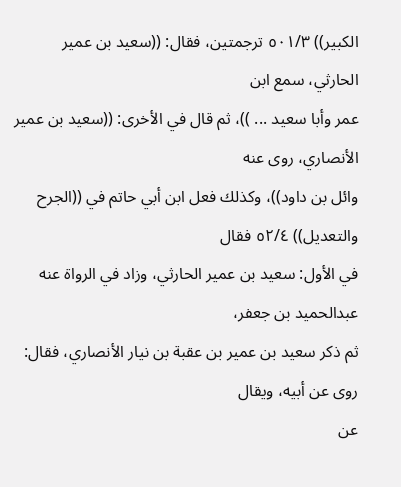الكبير)) ٥٠١/٣ ترجمتين، فقال: ((سعيد بن عمير الحارثي، سمع ابن
عمر وأبا سعيد ... ))، ثم قال في الأخرى: ((سعيد بن عمير الأنصاري، روى عنه
وائل بن داود))، وكذلك فعل ابن أبي حاتم في ((الجرح والتعديل)) ٥٢/٤ فقال
في الأول: سعيد بن عمير الحارثي، وزاد في الرواة عنه عبدالحميد بن جعفر،
ثم ذكر سعيد بن عمير بن عقبة بن نيار الأنصاري، فقال: روى عن أبيه، ويقال
عن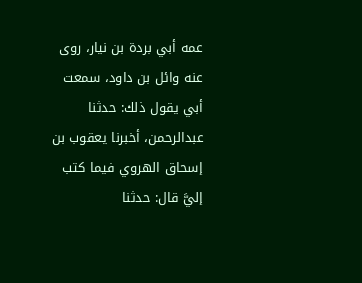عمه أبي بردة بن نیار، روی عنه وائل بن داود، سمعت أبي يقول ذلك: حدثنا
عبدالرحمن، أخبرنا يعقوب بن إسحاق الهروي فيما كتب إليَّ قال: حدثنا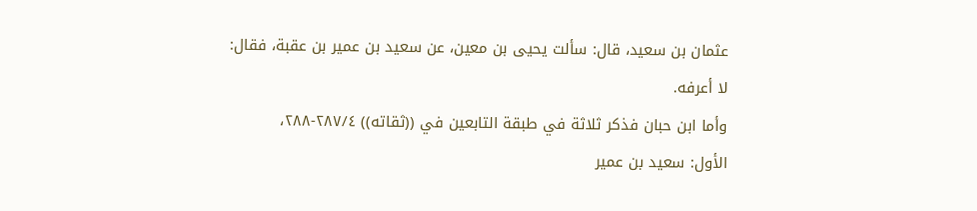عثمان بن سعيد، قال: سألت يحيى بن معين، عن سعيد بن عمير بن عقبة، فقال:
لا أعرفه.
وأما ابن حبان فذكر ثلاثة في طبقة التابعين في ((ثقاته)) ٢٨٧/٤-٢٨٨،
الأول: سعيد بن عمير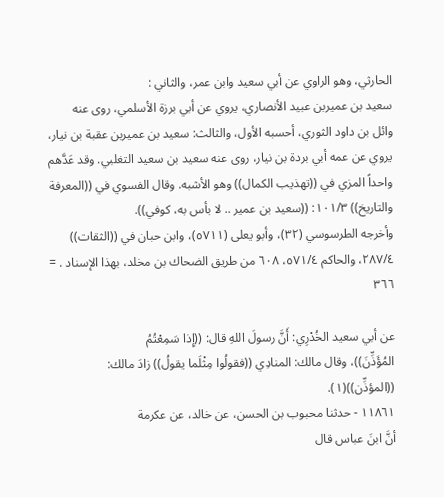الحارثي، وهو الراوي عن أبي سعيد وابن عمر، والثاني :
سعيد بن عميربن عبيد الأنصاري، يروي عن أبي برزة الأسلمي، روى عنه
وائل بن داود الثوري، أحسبه الأول، والثالث: سعيد بن عميربن عقبة بن نيار،
يروي عن عمه أبي بردة بن نيار، روى عنه سعيد بن سعيد التغلبي. وقد عَدَّهم
واحداً المزي في ((تهذيب الكمال)) وهو الأشبه. وقال الفسوي في ((المعرفة
والتاريخ)) ١٠١/٣: ((سعيد بن عمير .. لا بأس به، كوفي)).
وأخرجه الطرسوسي (٣٢)، وأبو يعلى (٥٧١١)، وابن حبان في ((الثقات))
٢٨٧/٤، والحاكم ٥٧١/٤، ٦٠٨ من طريق الضحاك بن مخلد، بهذا الإسناد . =
٣٦٦

عن أبي سعيد الخُدْرِي: أَنَّ رسولَ اللهِ قال: ((إِذا سَمِعْتُمُ
المُؤَذِّنَ))، وقال مالك: المنادِي ((فقولُوا مِثْلَما يقولُ)) زادَ مالك:
((المؤذِّن))(١).
١١٨٦١ - حدثنا محبوب بن الحسن، عن خالد، عن عكرمة
أنَّ ابنَ عباس قال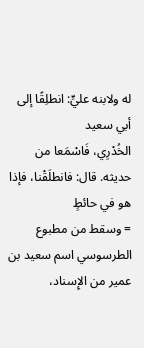له ولابنه عليٍّ: انطلِقًا إلى أبي سعيد
الخُدْرِي، فَاسْمَعا من حديثه. قال: فانطلَقْنا، فإذا هو في حائطٍ
= وسقط من مطبوع الطرسوسي اسم سعيد بن عمير من الإِسناد،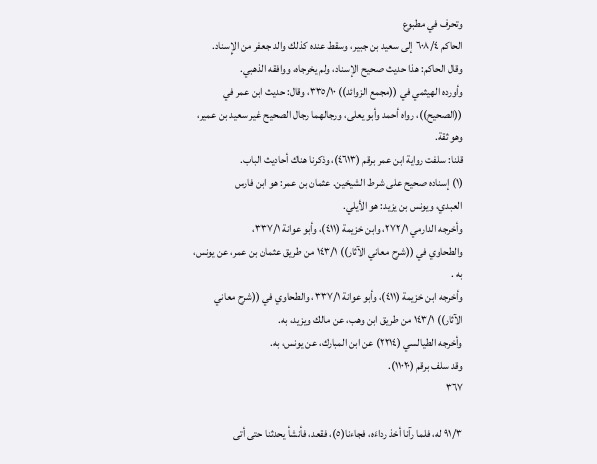وتحرف في مطبوع
الحاكم ٦٠٨/٤ إلى سعيد بن جبير، وسقط عنده كذلك والد جعفر من الإِسناد.
وقال الحاكم: هذا حديث صحيح الإسناد، ولم يخرجاه، ووافقه الذهبي.
وأورده الهيثمي في ((مجمع الزوائد)) ٣٣٥/١٠، وقال: حديث ابن عمر في
((الصحيح))، رواه أحمد وأبو يعلى، ورجالهما رجال الصحيح غير سعيد بن عمير،
وهو ثقة.
قلنا: سلفت رواية ابن عمر برقم (٤٦١٣)، وذكرنا هناك أحاديث الباب.
(١) إسناده صحيح على شرط الشيخين. عثمان بن عمر: هو ابن فارس
العبدي، ويونس بن يزيد: هو الأيلي.
وأخرجه الدارمي ٢٧٢/١، وابن خزيمة (٤١١)، وأبو عوانة ٣٣٧/١،
والطحاوي في ((شرح معاني الآثار)) ١٤٣/١ من طريق عثمان بن عمر، عن يونس،
به .
وأخرجه ابن خزيمة (٤١١)، وأبو عوانة ٣٣٧/١، والطحاوي في ((شرح معاني
الآثار)) ١٤٣/١ من طريق ابن وهب، عن مالك ويزيد، به.
وأخرجه الطيالسي (٢٢١٤) عن ابن المبارك، عن يونس، به.
وقد سلف برقم (١١٠٢٠).
٣٦٧

٩١/٣ له، فلما رآنا أخذ رداءَه، فجاءنا(٥)، فقعد، فأنشأ يحدثنا حتى أتى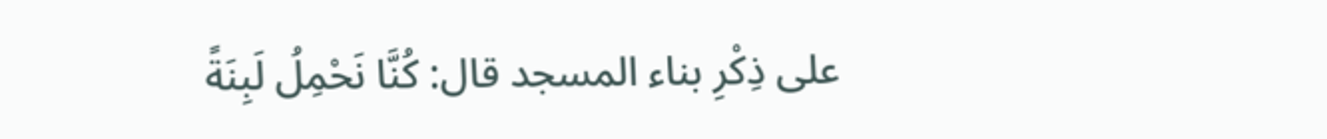على ذِكْرِ بناء المسجد قال: كُنَّا نَحْمِلُ لَبِنَةً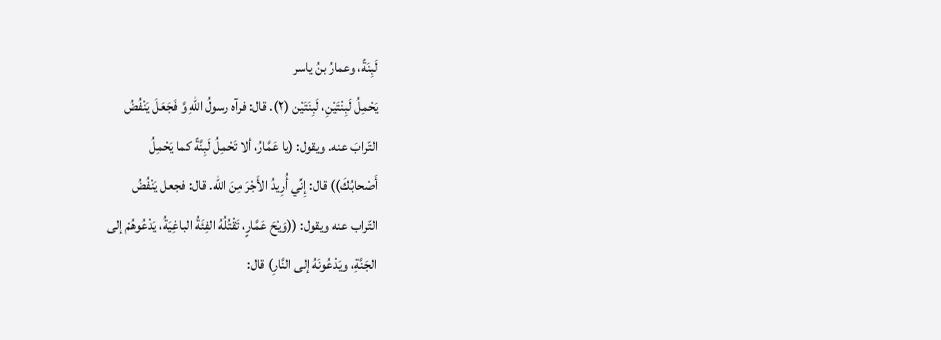لَبِنَةً، وعمارُ بنُ ياسر
يَحْمِلُ لَبِنْتَيْنِ، لَبِنَتَيْن (٢). قال: فرآه رسولُ اللهِ وَّ فَجَعَلَ يَنْفُضُ
التّرابَ عنه. ويقول: (يا عَمَّارُ، ألا تَحْمِلُ لَبِنَّةً كما يَحْمِلُ
أَصْحابُكَ)) قال: إِنِّي أُرِيدُ الأَجْرَ مِنَ الله. قال: فجعل يَنْفُضُ
التّراب عنه ويقول: ((وَيْحَ عَمَّارٍ، تَقْتُلُهُ الفِئَةُ الباغِيَةُ، يَدْعُوهُمْ إلى
الجَنَّةِ، ويَدْعُونَهُ إلى النَّارِ) قال: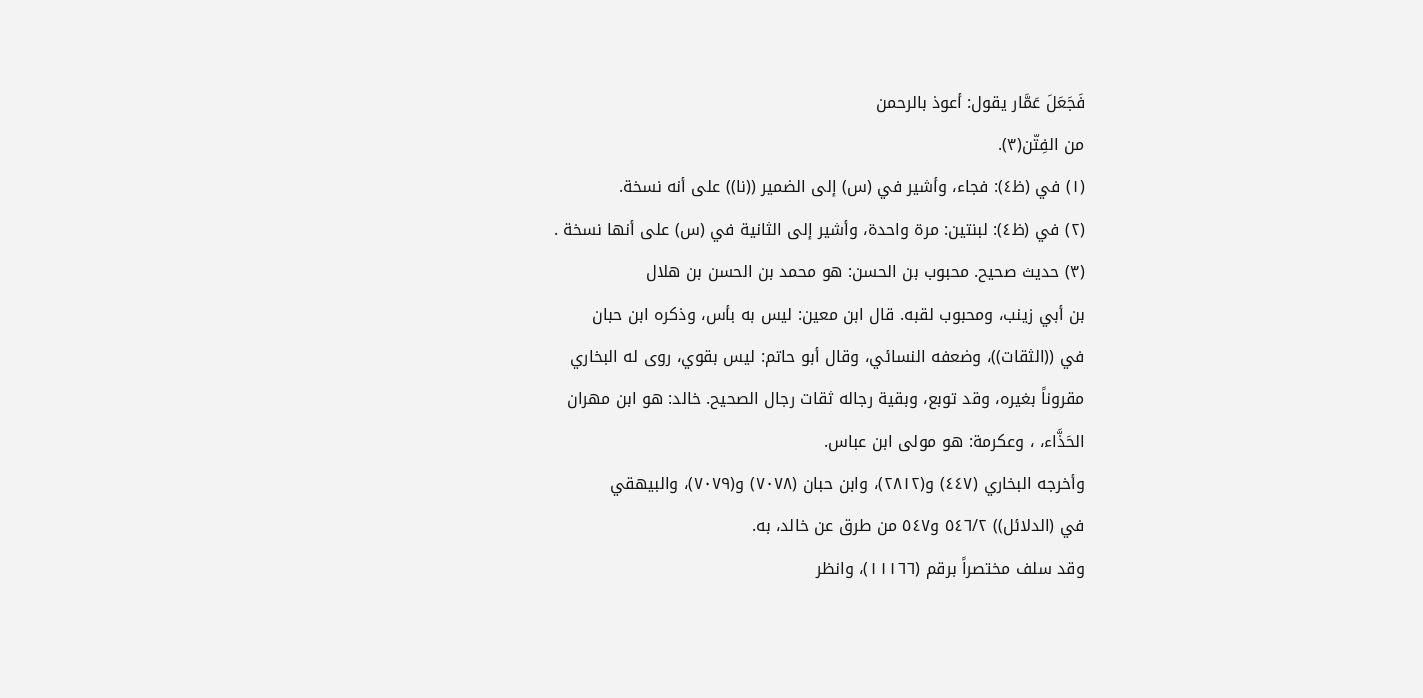فَجَعَلَ عَمَّار يقول: أعوذ بالرحمن
من الفِتّن(٣).
(١) في (ظ٤): فجاء، وأشير في (س) إلى الضمير ((نا)) على أنه نسخة.
(٢) في (ظ٤): لبنتين: مرة واحدة، وأشير إلى الثانية في (س) على أنها نسخة .
(٣) حديث صحيح. محبوب بن الحسن: هو محمد بن الحسن بن هلال
بن أبي زينب، ومحبوب لقبه. قال ابن معين: ليس به بأس، وذكره ابن حبان
في ((الثقات))، وضعفه النسائي، وقال أبو حاتم: ليس بقوي، روى له البخاري
مقروناً بغيره، وقد توبع، وبقية رجاله ثقات رجال الصحيح. خالد: هو ابن مهران
الحَذَّاء، ، وعكرمة: هو مولى ابن عباس.
وأخرجه البخاري (٤٤٧) و(٢٨١٢)، وابن حبان (٧٠٧٨) و(٧٠٧٩)، والبيهقي
في (الدلائل)) ٥٤٦/٢ و٥٤٧ من طرق عن خالد، به.
وقد سلف مختصراً برقم (١١١٦٦)، وانظر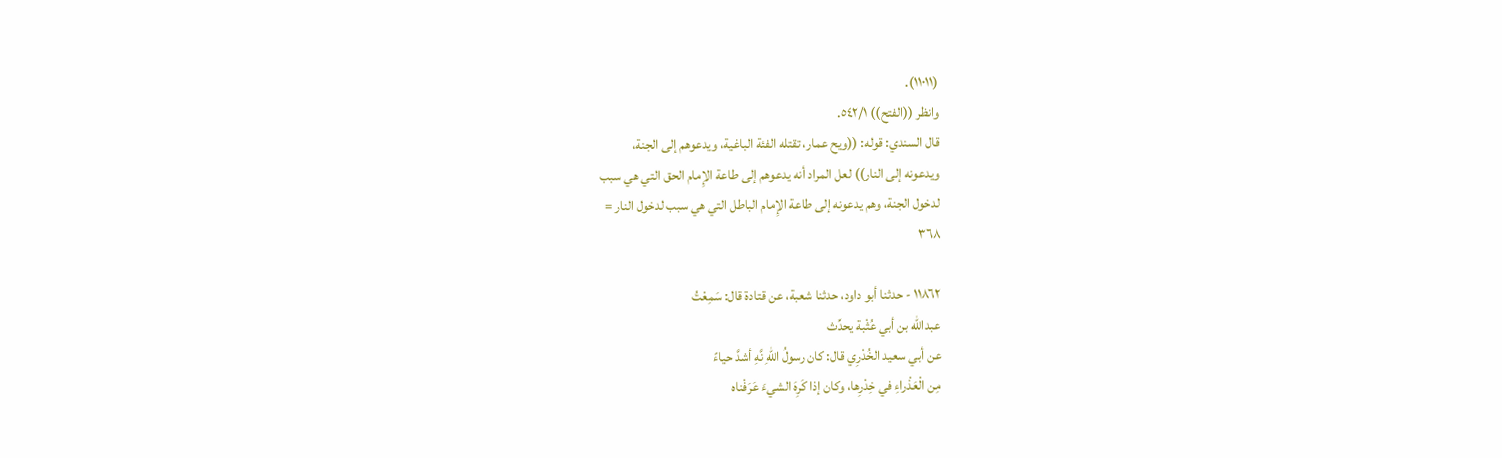(١١٠١١).
وانظر ((الفتح)) ٥٤٢/١.
قال السندي: قوله: ((ويح عمار، تقتله الفئة الباغية، ويدعوهم إلى الجنة،
ويدعونه إلى النار)) لعل المراد أنه يدعوهم إلى طاعة الإِمام الحق التي هي سبب
لدخول الجنة، وهم يدعونه إلى طاعة الإِمام الباطل التي هي سبب لدخول النار =
٣٦٨

١١٨٦٢ - حدثنا أبو داود، حدثنا شعبة، عن قتادة قال: سَمِعْتُ
عبدالله بن أبي عُثْبة يحدِّث
عن أبي سعيد الخُدْرِي قال: كان رسولُ اللهِ نَّهِ أشدَّ حياءً
مِن الْعَذْراءِ في خِدْرِها، وكان إذا كَرِهَ الشيءَ عَرَفْناه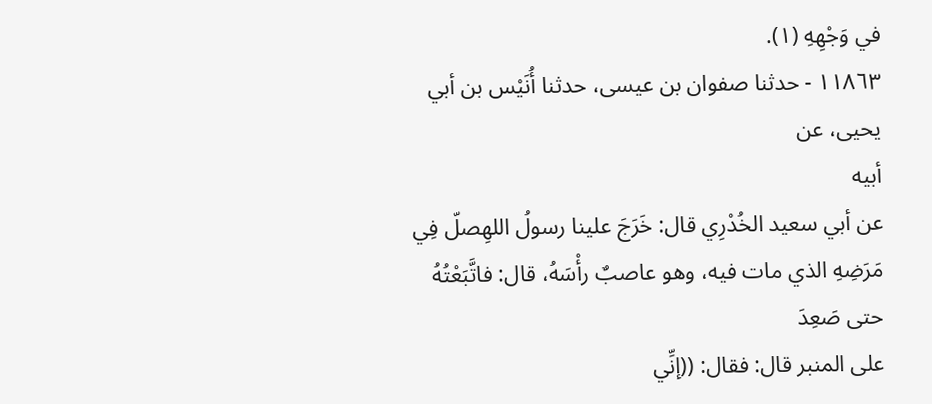في وَجْهِهِ (١).
١١٨٦٣ - حدثنا صفوان بن عيسى، حدثنا أُنَيْس بن أبي يحيى، عن
أبیه
عن أبي سعيد الخُدْرِي قال: خَرَجَ علينا رسولُ اللهِصلّ فِي
مَرَضِهِ الذي مات فيه، وهو عاصبٌ رأْسَهُ، قال: فاتَّبَعْتُهُ حتى صَعِدَ
على المنبر قال: فقال: ((إنِّي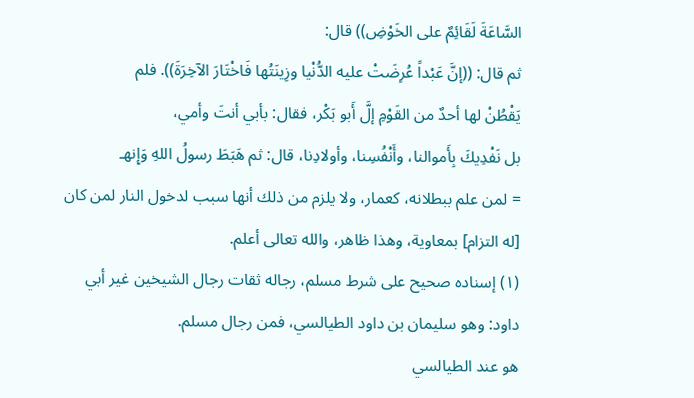السَّاعَةَ لَقَائِمٌ على الخَوْضِ)) قال:
ثم قال: ((إنَّ عَبْداً عُرِضَتْ عليه الدُّنْيا وزِينَتُها فَاخْتَارَ الآخِرَةَ)). فلم
يَقْطُنْ لها أحدٌ من القَوْمِ إلَّ أَبو بَكْر، فقال: بأبي أنتَ وأمي،
بل نَفْدِيكَ بِأَموالنا، وأَنْفُسِنا، وأولادِنا، قال: ثم هَبَطَ رسولُ اللهِ وَإِنهـ
= لمن علم ببطلانه، كعمار، ولا يلزم من ذلك أنها سبب لدخول النار لمن كان
[له التزام] بمعاوية، وهذا ظاهر، والله تعالى أعلم.
(١) إسناده صحيح على شرط مسلم، رجاله ثقات رجال الشيخين غير أبي
داود: وهو سليمان بن داود الطيالسي، فمن رجال مسلم.
هو عند الطيالسي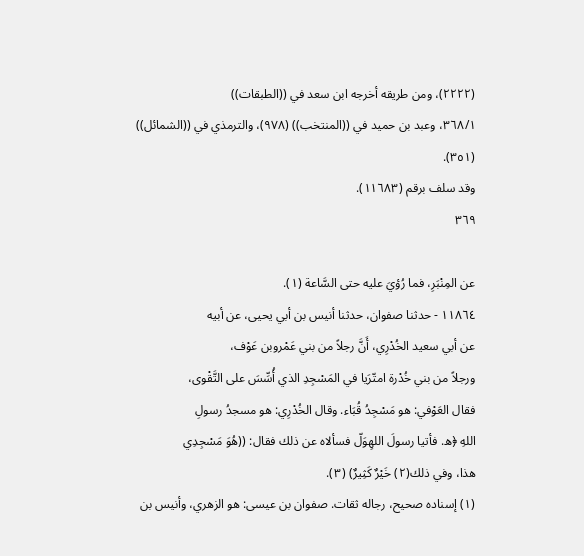(٢٢٢٢)، ومن طريقه أخرجه ابن سعد في ((الطبقات))
٣٦٨/١، وعبد بن حميد في ((المنتخب)) (٩٧٨)، والترمذي في ((الشمائل))
(٣٥١).
وقد سلف برقم (١١٦٨٣).
٣٦٩

عن المِنْبَرِ، فما رُؤيَ عليه حتى السَّاعة (١).
١١٨٦٤ - حدثنا صفوان، حدثنا أنيس بن أبي يحيى، عن أبيه
عن أبي سعيد الخُدْرِي، أَنَّ رجلاً من بني عَمْروبن عَوْف،
ورجلاً من بني خُدْرة امتّرَيا في المَسْجِدِ الذي أُسِّسَ على التَّقْوى،
فقال العَوْفي: هو مَسْجِدُ قُبَاء. وقال الخُدْرِي: هو مسجدُ رسولِ
اللهِ ﴿ه. فأتيا رسولَ اللهِوَلّ فسألاه عن ذلك فقال: ((هُوَ مَسْجِدِي
هذا، وفي ذلك(٢) خَيْرٌ كَثِيرٌ) (٣).
(١) إسناده صحيح، رجاله ثقات. صفوان بن عيسى: هو الزهري، وأنيس بن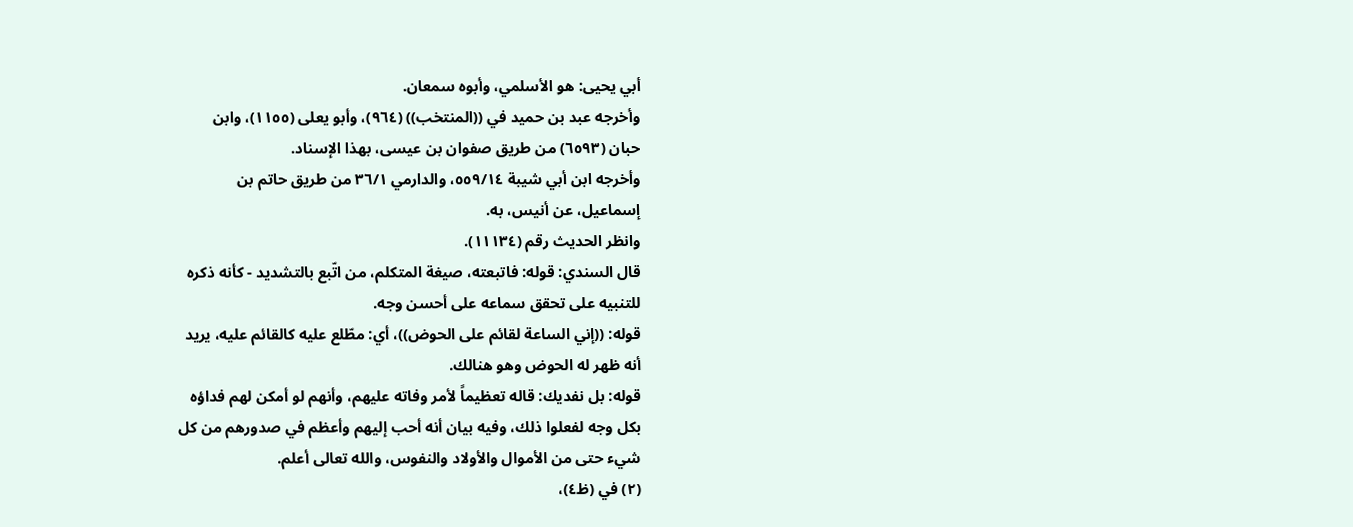أبي يحيى: هو الأسلمي، وأبوه سمعان.
وأخرجه عبد بن حميد في ((المنتخب)) (٩٦٤)، وأبو يعلى (١١٥٥)، وابن
حبان (٦٥٩٣) من طريق صفوان بن عيسى، بهذا الإسناد.
وأخرجه ابن أبي شيبة ٥٥٩/١٤، والدارمي ٣٦/١ من طريق حاتم بن
إسماعيل، عن أنيس، به.
وانظر الحديث رقم (١١١٣٤).
قال السندي: قوله: فاتبعته، صيغة المتكلم، من اتّبع بالتشديد - كأنه ذكره
للتنبيه على تحقق سماعه على أحسن وجه.
قوله: ((إني الساعة لقائم على الحوض))، أي: مطّلع عليه كالقائم عليه، يريد
أنه ظهر له الحوض وهو هنالك.
قوله: بل نفديك: قاله تعظيماً لأمر وفاته عليهم، وأنهم لو أمكن لهم فداؤه
بكل وجه لفعلوا ذلك، وفيه بيان أنه أحب إليهم وأعظم في صدورهم من كل
شيء حتى من الأموال والأولاد والنفوس، والله تعالى أعلم.
(٢) في (ظ٤)،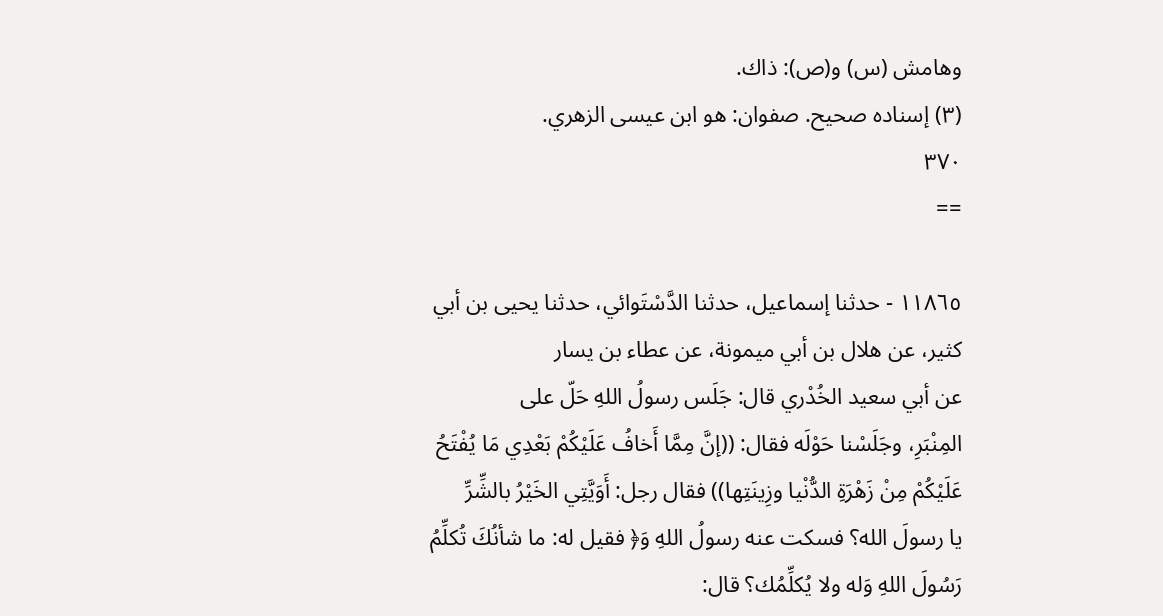وهامش (س) و(ص): ذاك.
(٣) إسناده صحيح. صفوان: هو ابن عيسى الزهري.
٣٧٠
==

١١٨٦٥ - حدثنا إسماعيل، حدثنا الدَّسْتَوائي، حدثنا يحيى بن أبي
كثير، عن هلال بن أبي ميمونة، عن عطاء بن يسار
عن أبي سعيد الخُدْري قال: جَلَس رسولُ اللهِ حَلّ على
المِنْبَرِ، وجَلَسْنا حَوْلَه فقال: ((إنَّ مِمَّا أَخافُ عَلَيْكُمْ بَعْدِي مَا يُفْتَحُ
عَلَيْكُمْ مِنْ زَهْرَةِ الدُّنْيا وزِينَتِها)) فقال رجل: أَوَيَّتِي الخَيْرُ بالشِّرِّ
يا رسولَ الله؟ فسكت عنه رسولُ اللهِ وَ﴿ فقيل له: ما شأنُكَ تُكلِّمُ
رَسُولَ اللهِ وَله ولا يُكلِّمُك؟ قال: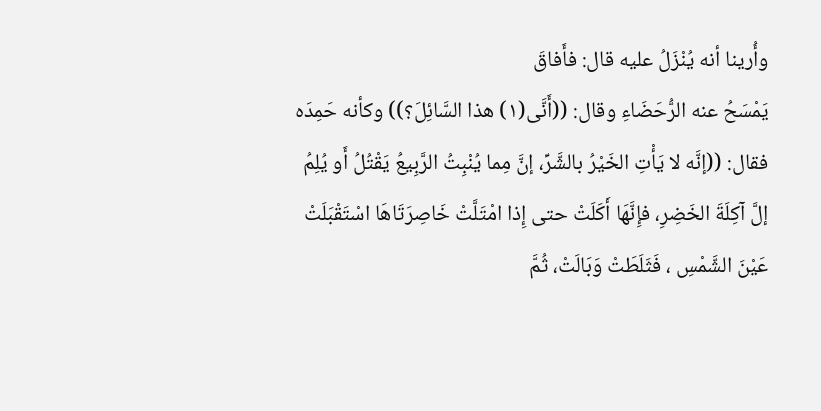وأُرينا أنه يُنْزَلُ عليه قال: فأَفاقَ
يَمْسَحُ عنه الرُّحَضَاءِ وقال: ((أَنَّى(١) هذا السَّائِلَ؟)) وكأنه حَمِدَه
فقال: ((إنَّه لا يَأْتِ الخَيْرُ بالشَّرِّ، إنَّ مِما يُنْبِتُ الرَّبِيعُ يَقْتُلُ أَو يُلِمُ
إلَّ آكِلَةَ الخَضِرِ، فإِنَّهَا أَكَلَتْ حتى إِذا امْتَلَّتْ خَاصِرَتَاهَا اسْتَقْبَلَتْ
عَيْنَ الشَّمْسِ ، فَثَلَطَتْ وَبَالَتْ، ثُمَّ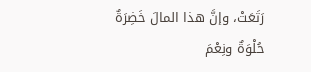رَتَعَتْ، وإنَّ هذا المالَ خَضِرَةٌ
حُلْوَةٌ ونِعْمَ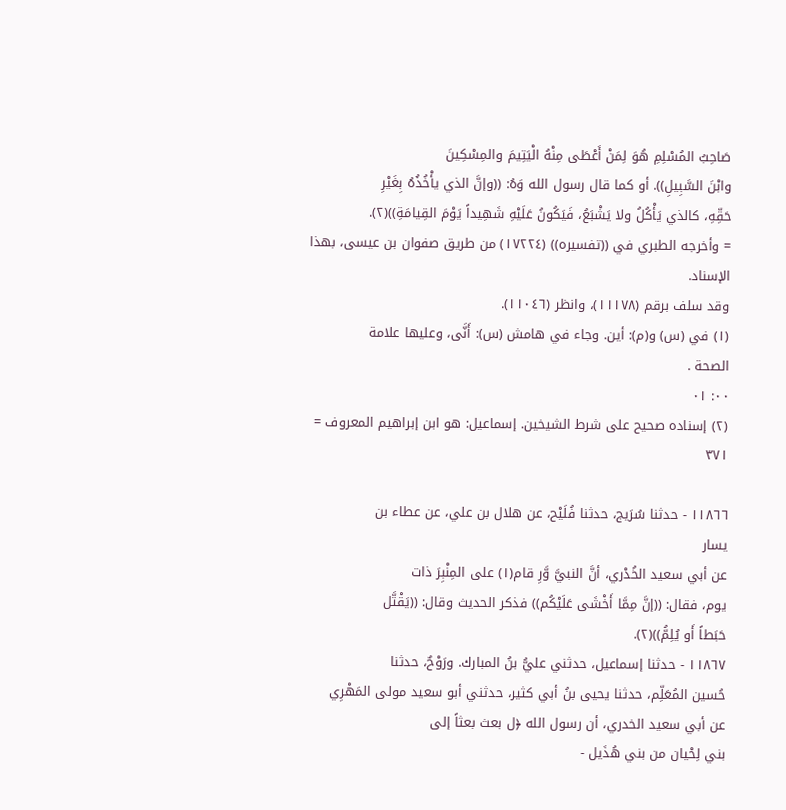صَاحِبُ المُسْلِمِ هُوَ لِمَنْ أَعْطَى مِنْهُ الْيَتِيمَ والمِسْكِينَ
وابْنَ السَّبِيلِ)). أو كما قال رسول الله وَهُ: ((وإنَّ الذي يأْخُذُهُ بِغَيْرِ
حَقِّهِ، كالذي يَأْكُلُ ولا يَشْبَعُ، فَيَكُونُ عَلَيْهِ شَهِيداً يَوْمَ القِيامَةِ))(٢).
= وأخرجه الطبري في ((تفسيره)) (١٧٢٢٤) من طريق صفوان بن عيسى، بهذا
الإسناد.
وقد سلف برقم (١١١٧٨)، وانظر (١١٠٤٦).
(١) في (س) و(م): أين. وجاء في هامش (س): أَنَّى، وعليها علامة
الصحة .
٠٠: ٠١
(٢) إسناده صحيح على شرط الشيخين. إسماعيل: هو ابن إبراهيم المعروف =
٣٧١

١١٨٦٦ - حدثنا سُرَيج، حدثنا فُلَيْح، عن هلال بن علي، عن عطاء بن
يسار
عن أبي سعيد الخُدْري، أنَّ النبيَّ وَّرِ قام(١) على المِنْبِرَ ذات
يوم، فقال: ((إنَّ مِمَّا أَخْشَى عَلَيْكُم)) فذكر الحديث وقال: ((يَقْتَّل
حَبَطاً أَو يُلِمُّ))(٢).
١١٨٦٧ - حدثنا إسماعيل، حدثني عليُّ بنُ المبارك. ورَوْحٌ، حدثنا
حُسين المُعَلِّم، حدثنا يحيى بنُ أبي كثير، حدثني أبو سعيد مولى المَهْرِي
عن أبي سعيد الخدري، أن رسول الله ﴿ل بعث بعثاً إلى
بني لِحْيان من بني هُذَيل -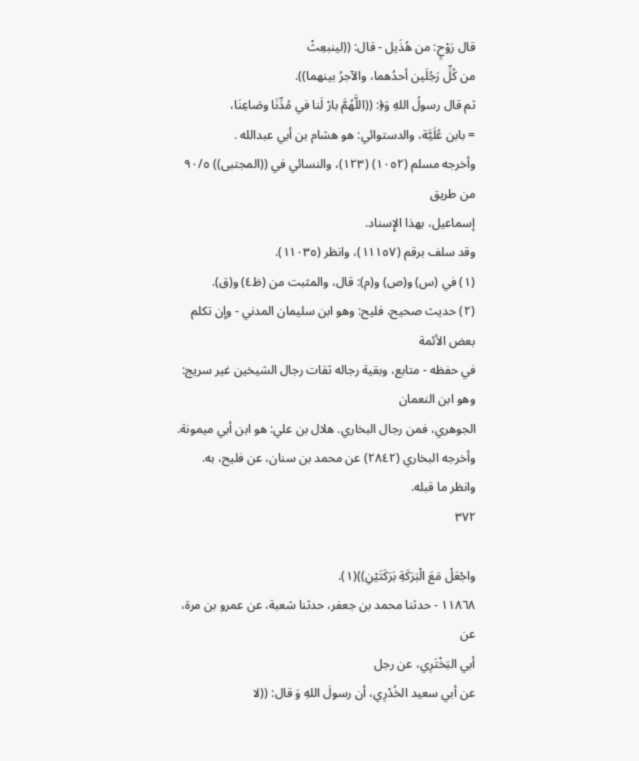قال رَوْحٍ: من هُذَيل - قال: ((لينبعِثْ
من كُلِّ رَجُلَين أحدُهما، والآجرُ بينهما)).
ثم قال رسولُ اللهِ وَ﴿: ((اللَّهُمَّ بارْ لَنا في مُدِّنَا وصَاعِنَا،
= بابن عُلَيَّة، والدستوائي: هو هشام بن أبي عبدالله .
وأخرجه مسلم (١٠٥٢) (١٢٣)، والنسائي في ((المجتبى)) ٩٠/٥ من طريق
إسماعيل، بهذا الإِسناد.
وقد سلف برقم (١١١٥٧)، وانظر (١١٠٣٥).
(١) في (س) و(ص) و(م): قال، والمثبت من (ظ٤) و(ق).
(٢) حديث صحيح، فليح: وهو ابن سليمان المدني - وإن تكلم بعض الأئمة
في حفظه - متابع، وبقية رجاله ثقات رجال الشيخين غير سريج: وهو ابن النعمان
الجوهري، فمن رجال البخاري. هلال بن علي: هو ابن أبي ميمونة.
وأخرجه البخاري (٢٨٤٢) عن محمد بن سنان، عن فليح، به.
وانظر ما قبله.
٣٧٢

واجْعَلْ مَعَ الْبَرَكَةِ بَرَكَتَيْنِ))(١).
١١٨٦٨ - حدثنا محمد بن جعفر، حدثنا شعبة، عن عمرو بن مرة، عن
أبي البَخْتَرِي، عن رجل
عن أبي سعيد الخُدْرِي، أن رسولَ اللهِ وَ قال: ((لا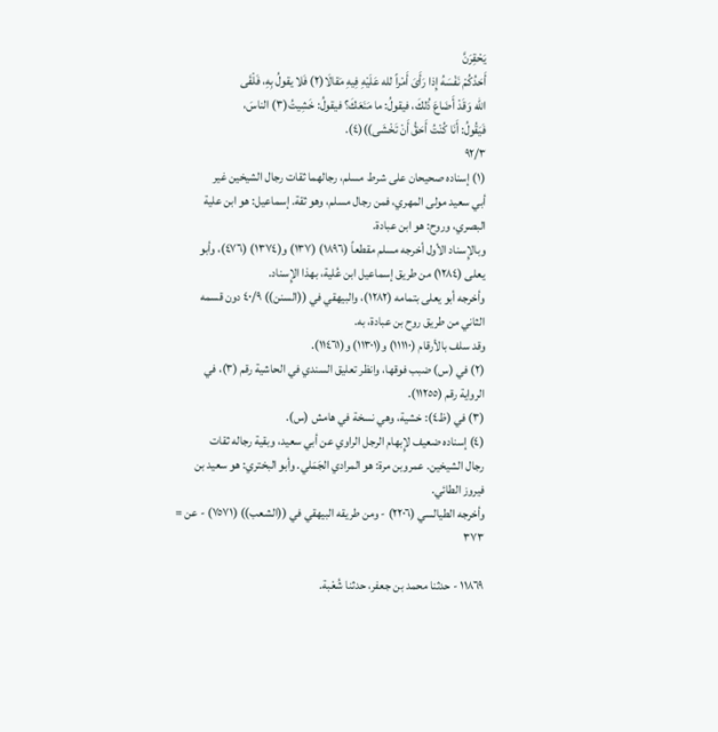يَحْقِرَنَّ
أَحَدُكُمْ نَفْسَهُ إِذا رَأَىَ أَمْراً لله عَلَيْهِ فِيهِ مَقالَا(٢) فَلا يقولُ بِهِ، فَلْقَى
الله وَقَدْ أَضَاعَ ذُلكَ، فيقولُ: ما مَنَعَكَ؟ فيقولُ: خَشِيتُ(٣) الناسَ،
فَيَقُولُ: أَنَا كُنْتُ أَحَقُّ أَنْ تَخْشَى))(٤).
٩٢/٣
(١) إسناده صحيحان على شرط مسلم، رجالهما ثقات رجال الشيخين غير
أبي سعيد مولى المهري، فمن رجال مسلم، وهو ثقة. إسماعيل: هو ابن علية
البصري، وروح: هو ابن عبادة.
وبالإِسناد الأول أخرجه مسلم مقطعاً (١٨٩٦) (١٣٧) و(١٣٧٤) (٤٧٦)، وأبو
يعلى (١٢٨٤) من طريق إسماعيل ابن عُلية، بهذا الإِسناد.
وأخرجه أبو يعلى بتمامه (١٢٨٢)، والبيهقي في ((السنن)) ٤٠/٩ دون قسمه
الثاني من طريق روح بن عبادة، به.
وقد سلف بالأرقام (١١١١٠) و(١١٣٠١) و(١١٤٦١).
(٢) في (س) ضبب فوقها، وانظر تعليق السندي في الحاشية رقم (٣)، في
الرواية رقم (١١٢٥٥).
(٣) في (ظ٤): خشية، وهي نسخة في هامش (س).
(٤) إسناده ضعيف لإِبهام الرجل الراوي عن أبي سعيد، وبقية رجاله ثقات
رجال الشيخين. عمروبن مرة: هو المرادي الجَمَلي. وأبو البختري: هو سعيد بن
فيروز الطائي.
وأخرجه الطيالسي (٢٢٠٦) - ومن طريقه البيهقي في ((الشعب)) (٧٥٧١) - عن =
٣٧٣

١١٨٦٩ - حدثنا محمد بن جعفر، حدثنا شُعْبة.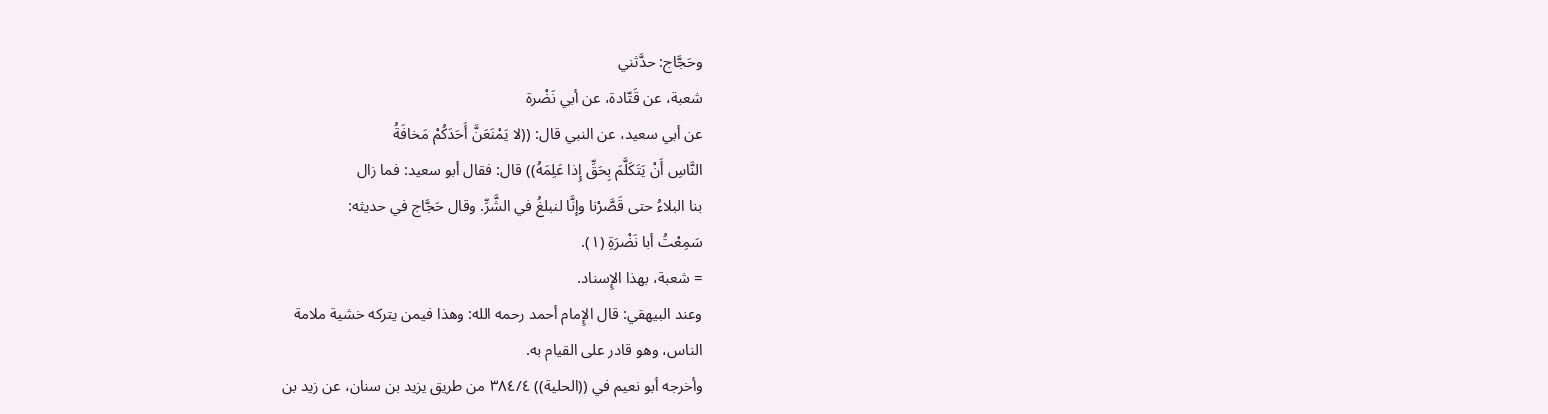وحَجَّاج: حدَّثني
شعبة، عن قَتّادة، عن أبي نَضْرة
عن أبي سعيد، عن النبي قال: ((لا يَمْنَعَنَّ أَحَدَكُمْ مَخافَةُ
النَّاسِ أَنْ يَتَكَلَّمَ بِحَقِّ إِذا عَلِمَهُ)) قال: فقال أبو سعيد: فما زال
بنا البلاءُ حتى قَصَّرْنا وإنَّا لنبلغُ في الشَّرِّ. وقال حَجَّاج في حديثه:
سَمِعْتُ أبا نَضْرَةِ (١).
= شعبة، بهذا الإِسناد.
وعند البيهقي: قال الإِمام أحمد رحمه الله: وهذا فيمن يتركه خشية ملامة
الناس، وهو قادر على القيام به.
وأخرجه أبو نعيم في ((الحلية)) ٣٨٤/٤ من طريق يزيد بن سنان، عن زيد بن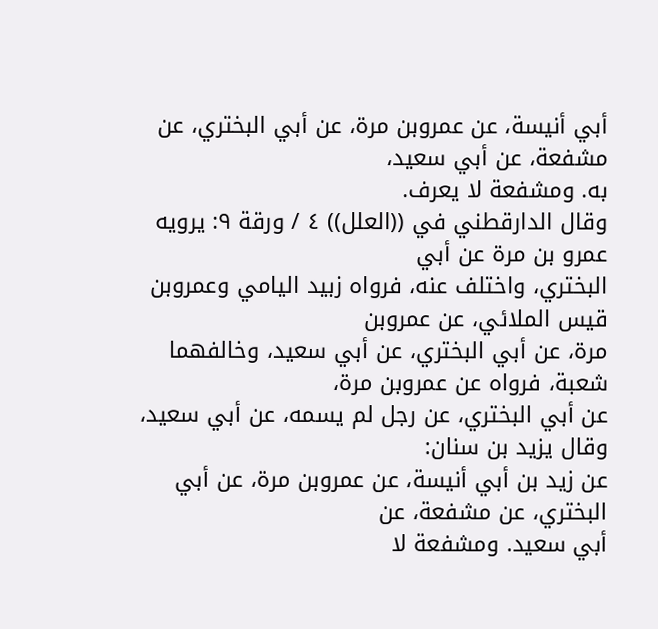أبي أنيسة، عن عمروبن مرة، عن أبي البختري، عن مشفعة، عن أبي سعيد،
به. ومشفعة لا يعرف.
وقال الدارقطني في ((العلل)) ٤ / ورقة ٩: يرويه عمرو بن مرة عن أبي
البختري، واختلف عنه، فرواه زبيد اليامي وعمروبن قيس الملائي، عن عمروبن
مرة، عن أبي البختري، عن أبي سعيد، وخالفهما شعبة، فرواه عن عمروبن مرة،
عن أبي البختري، عن رجل لم يسمه، عن أبي سعيد، وقال يزيد بن سنان:
عن زيد بن أبي أنيسة، عن عمروبن مرة، عن أبي البختري، عن مشفعة، عن
أبي سعيد. ومشفعة لا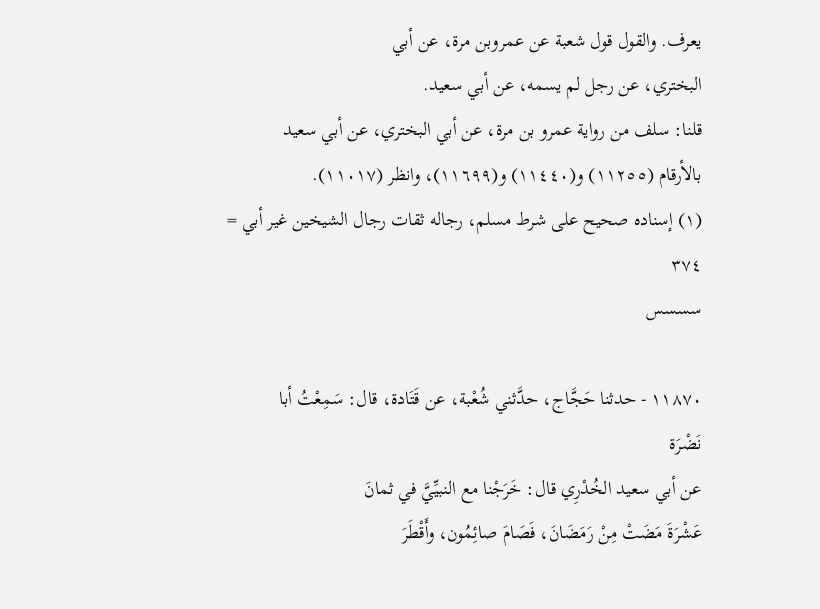يعرف. والقول قول شعبة عن عمروبن مرة، عن أبي
البختري، عن رجل لم يسمه، عن أبي سعيد.
قلنا: سلف من رواية عمرو بن مرة، عن أبي البختري، عن أبي سعيد
بالأرقام (١١٢٥٥) و(١١٤٤٠) و(١١٦٩٩)، وانظر (١١٠١٧).
(١) إسناده صحيح على شرط مسلم، رجاله ثقات رجال الشيخين غير أبي =
٣٧٤
سسسس

١١٨٧٠ - حدثنا حَجَّاج، حدَّثني شُعْبة، عن قَتَادة، قال: سَمِعْتُ أبا
نَضْرَة
عن أبي سعيد الخُدْرِي قال: خَرَجْنا مع النبيِّيَّ في ثمانَ
عَشْرَةَ مَضَتْ مِنْ رَمَضَانَ، فَصَامَ صائِمُون، وأَقْطَرَ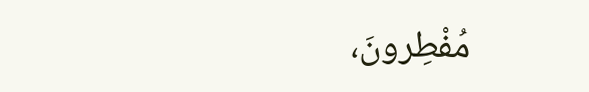مُفْطِرونَ،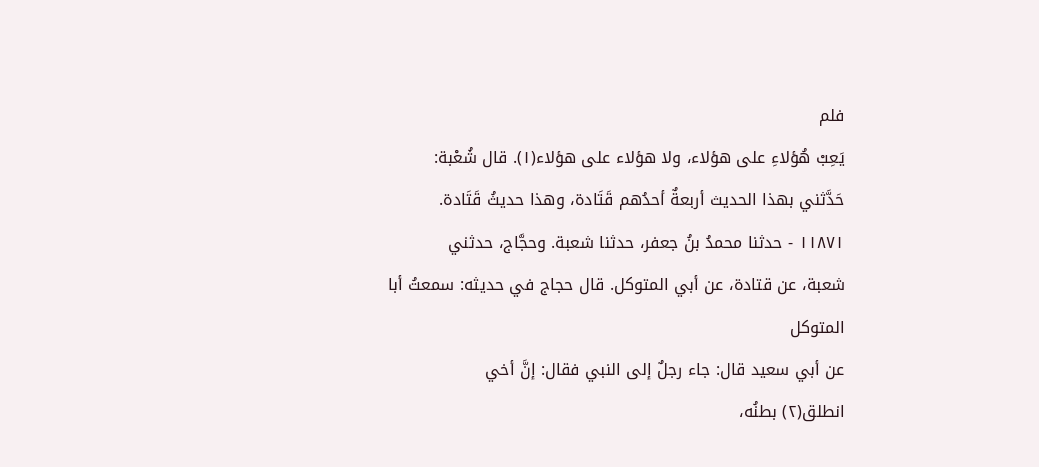فلم
يَعِبْ هُؤلاءِ على هؤلاء، ولا هؤلاء على هؤلاء(١). قال شُعْبة:
حَدَّثني بهذا الحديث أربعةٌ أحدُهم قَتَادة، وهذا حديثُ قَتَادة.
١١٨٧١ - حدثنا محمدُ بنُ جعفر، حدثنا شعبة. وحجَّاج، حدثني
شعبة، عن قتادة، عن أبي المتوكل. قال حجاج في حديثه: سمعتُ أبا
المتوكل
عن أبي سعيد قال: جاء رجلٌ إلى النبي فقال: إنَّ أخي
انطلق(٢) بطنُه،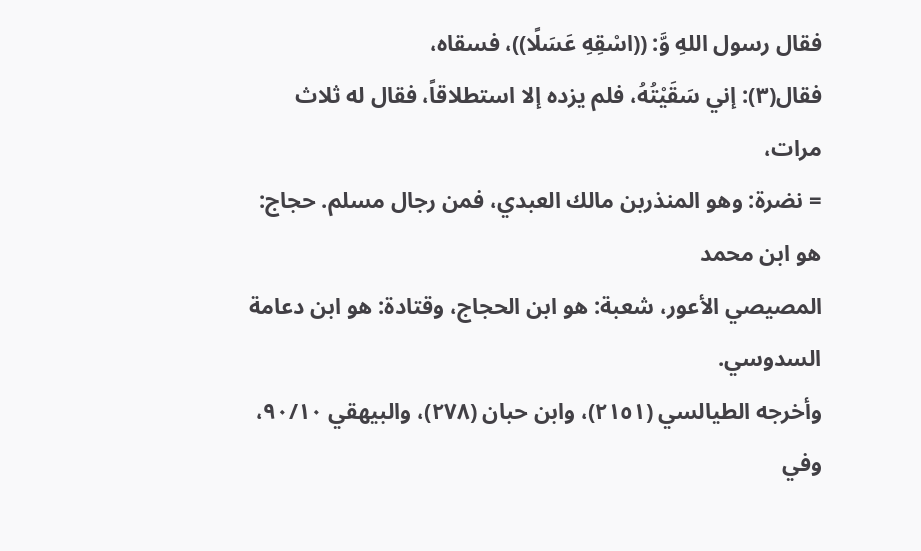فقال رسول اللهِ وَّ: ((اسْقِهِ عَسَلًا))، فسقاه،
فقال(٣): إني سَقَيْتُهُ، فلم يزده إلا استطلاقاً، فقال له ثلاث مرات،
= نضرة: وهو المنذربن مالك العبدي، فمن رجال مسلم. حجاج: هو ابن محمد
المصيصي الأعور، شعبة: هو ابن الحجاج، وقتادة: هو ابن دعامة السدوسي.
وأخرجه الطيالسي (٢١٥١)، وابن حبان (٢٧٨)، والبيهقي ٩٠/١٠، وفي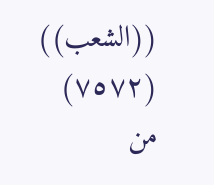((الشعب)) (٧٥٧٢) من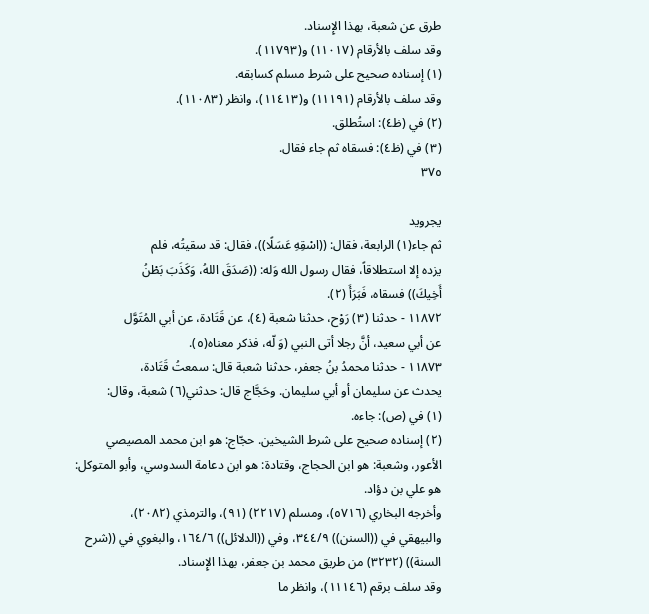طرق عن شعبة، بهذا الإِسناد.
وقد سلف بالأرقام (١١٠١٧) و(١١٧٩٣).
(١) إسناده صحيح على شرط مسلم كسابقه.
وقد سلف بالأرقام (١١١٩١) و(١١٤١٣)، وانظر (١١٠٨٣).
(٢) في (ظ٤): استُطلق.
(٣) في (ظ٤): فسقاه ثم جاء فقال.
٣٧٥

يجرويد
ثم جاء(١) الرابعة، فقال: ((اسْقِهِ عَسَلًا))، فقال: قد سقيتُه، فلم
يزده إلا استطلاقاً، فقال رسول الله وَله: ((صَدَقَ اللهُ، وَكَذَبَ بَطْنُ
أَخِيكَ)) فسقاه، فَبَرَأَ (٢).
١١٨٧٢ - حدثنا (٣) رَوْح، حدثنا شعبة (٤)، عن قَتَادة، عن أبي المُتَوَّل
عن أبي سعيد، أنَّ رجلا أتى النبي (وَ لّه، فذكر معناه(٥).
١١٨٧٣ - حدثنا محمدُ بنُ جعفر، حدثنا شعبة قال: سمعتُ قَتَادة،
يحدث عن سليمان أو أبي سليمان. وحَجَّاج قال: حدثني(٦) شعبة، وقال:
(١) في (ص): جاءه.
(٢) إسناده صحيح على شرط الشيخين. حجّاج: هو ابن محمد المصيصي
الأعور، وشعبة: هو ابن الحجاج، وقتادة: هو ابن دعامة السدوسي، وأبو المتوكل:
هو علي بن دؤاد.
وأخرجه البخاري (٥٧١٦)، ومسلم (٢٢١٧) (٩١)، والترمذي (٢٠٨٢)،
والبيهقي في ((السنن)) ٣٤٤/٩، وفي ((الدلائل)) ١٦٤/٦، والبغوي في ((شرح
السنة)) (٣٢٣٢) من طريق محمد بن جعفر، بهذا الإِسناد.
وقد سلف برقم (١١١٤٦)، وانظر ما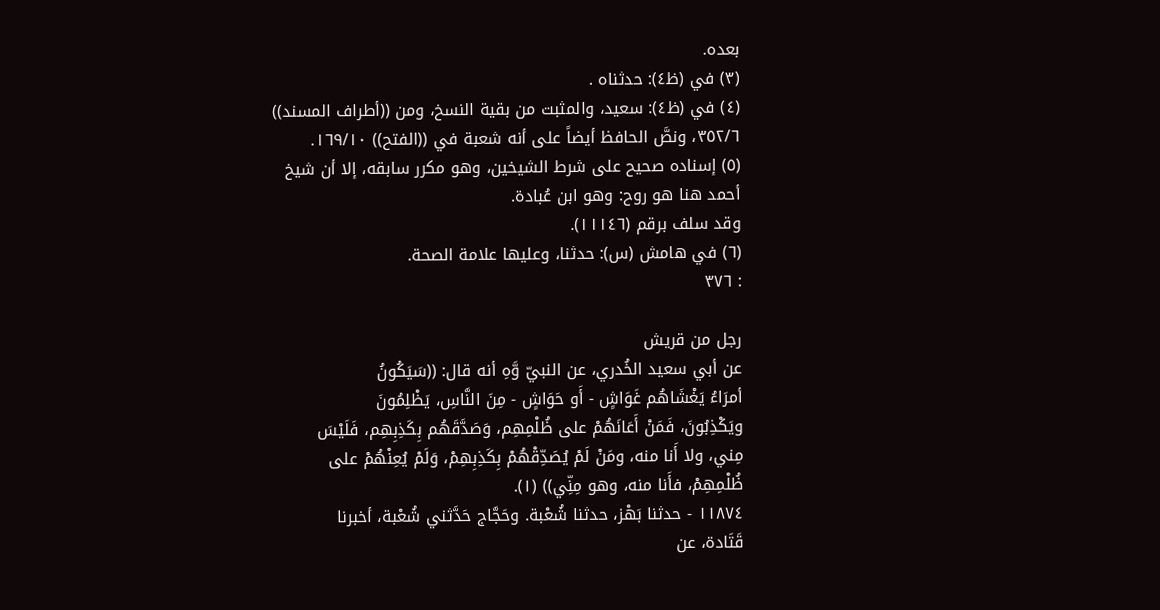بعده.
(٣) في (ظ٤): حدثناه .
(٤) في (ظ٤): سعيد، والمثبت من بقية النسخ، ومن ((أطراف المسند))
٣٥٢/٦، ونصَّ الحافظ أيضاً على أنه شعبة في ((الفتح)) ١٦٩/١٠.
(٥) إسناده صحيح على شرط الشيخين، وهو مكرر سابقه، إلا أن شيخ
أحمد هنا هو روح: وهو ابن عُبادة.
وقد سلف برقم (١١١٤٦).
(٦) في هامش (س): حدثنا، وعليها علامة الصحة.
: ٣٧٦

رجل من قريش
عن أبي سعيد الخُدري، عن النبيّ وَّهِ أنه قال: ((سَيَكُونُ
أمرَاءُ يَغْشَاهُم غَوَاشٍ - أَو حَوَاشٍ - مِنَ النَّاسِ، يَظْلِمُونَ
ويَكْذِبُونَ، فَمَنْ أَعَانَهُمْ على ظُلْمِهِم، وَصَدَّقَهُم بِكَذِبِهِم، فَلَيْسَ
مِني، ولا أَنا منه، ومَنْ لَمْ يُصَدِّقْهُمْ بِكَذِبِهِمْ، وَلَمْ يُعِنْهُمْ على
ظُلْمِهِمْ، فأَنا منه، وهو مِنِّي)) (١).
١١٨٧٤ - حدثنا بَهْز، حدثنا شُعْبة. وحَجَّاج حَدَّثني شُعْبة، أخبرنا
قَتَادة، عن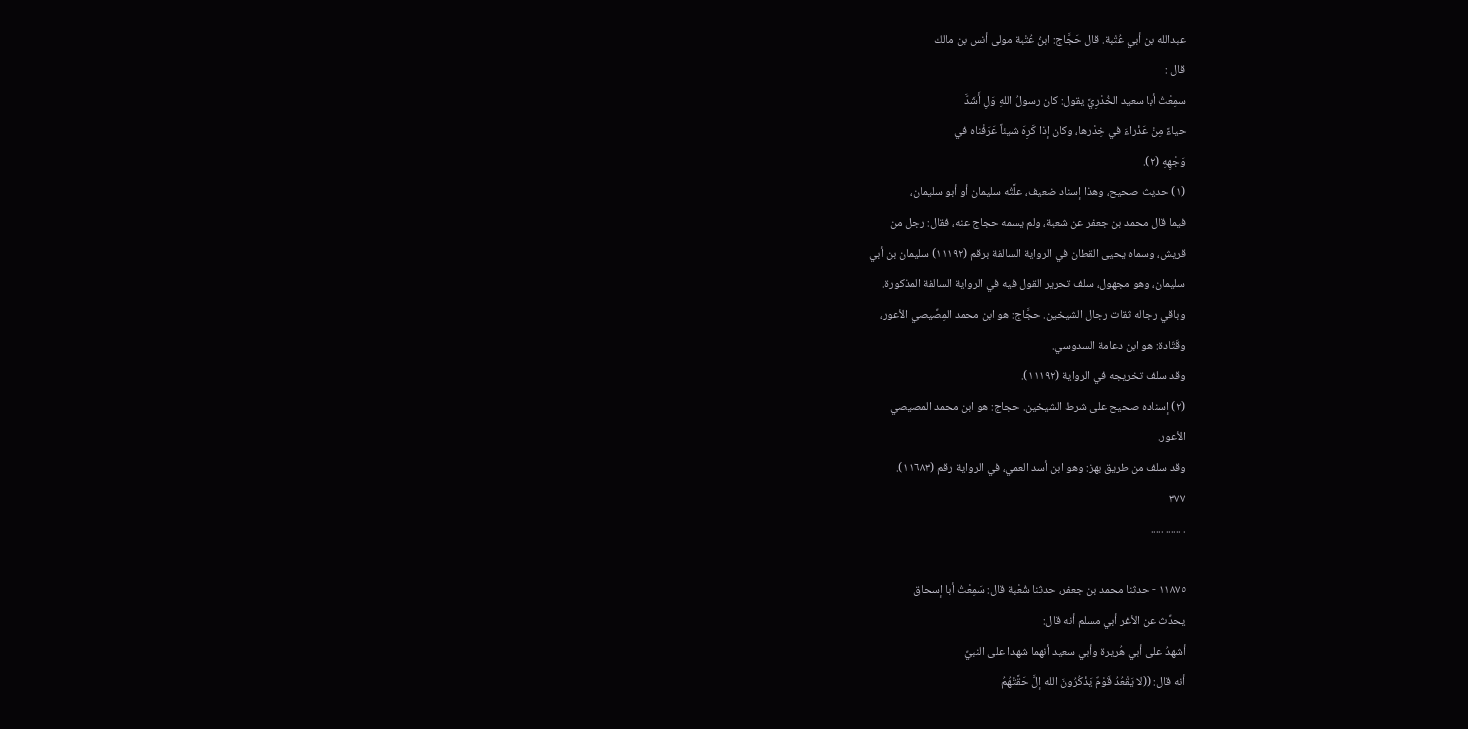عبدالله بن أبي عُتْبة. قال حَجَّاج: ابنُ عُتْبة مولى أنس بن مالك
قال :
سمِعْتُ أبا سعيد الخُدْرِيَّ يقول: كان رسولُ اللهِ وَلِ أَشَدَّ
حياءً مِنْ عَذْراءَ في خِدْرها، وكان إذا كَرِهَ شيئاً عَرَفْناه في
وَجْهِهِ (٢).
(١) حديث صحيح، وهذا إسناد ضعيف، علَّتُه سليمان أو أبو سليمان،
فيما قال محمد بن جعفر عن شعبة، ولم يسمه حجاج عنه، فقال: رجل من
قريش، وسماه يحيى القطان في الرواية السالفة برقم (١١١٩٢) سليمان بن أبي
سليمان، وهو مجهول، سلف تحرير القول فيه في الرواية السالفة المذكورة.
وباقي رجاله ثقات رجال الشيخين. حجَّاج: هو ابن محمد المِصِّيصي الأعور،
وقَتّادة: هو ابن دعامة السدوسي.
وقد سلف تخريجه في الرواية (١١١٩٢).
(٢) إسناده صحيح على شرط الشيخين. حجاج: هو ابن محمد المصيصي
الأعور.
وقد سلف من طريق بهز: وهو ابن أسد العمي، في الرواية رقم (١١٦٨٣).
٣٧٧
. ...... .....

١١٨٧٥ - حدثنا محمد بن جعفر، حدثنا شُعْبة قال: سَمِعْتُ أبا إسحاق
يحدِّث عن الأغر أبي مسلم أنه قال:
أشهدُ على أبي هُريرة وأبي سعيد أنهما شهدا على النبيِّ
أنه قال: ((لا يَقْعُدُ قَوْمٌ يَذْكُرُونَ الله إلَّ حَقَّتْهُمُ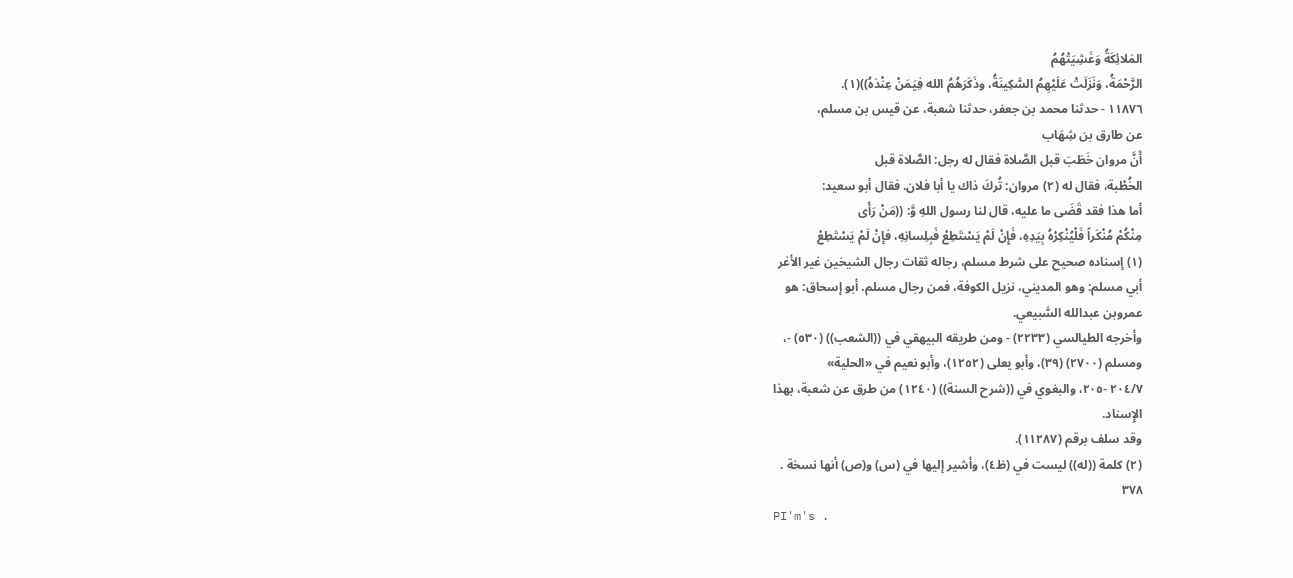المَلائِكَةُ وَغَشِيَتْهُمُ
الرَّحْمَةُ، وَنَزَلَتْ عَلَيْهِمُ السَّكِينَةُ، وذَكَرَهُمُ الله فِيَمَنْ عِنْدَهُ))(١).
١١٨٧٦ - حدثنا محمد بن جعفر، حدثنا شعبة، عن قيس بن مسلم،
عن طارق بن شِهَاب
أَنَّ مروان خَطَبَ قبل الصَّلاة فقال له رجل: الصَّلاة قبل
الخُطْبة، فقال له (٢) مروان: تُركَ ذاك يا أبا فلان. فقال أبو سعيد:
أما هذا فقد قَضَى ما عليه، قال لنا رسول اللهِ وَّ: ((مَنْ رَأَى
مِنْكُمْ مُنْكَراً فَلْيُنْكِرْهُ بِيَدِهِ، فَإِنْ لَمْ يَسْتَطِعْ فَبِلِسانِهِ، فإنْ لَمْ يَسْتَطِعْ
(١) إسناده صحيح على شرط مسلم، رجاله ثقات رجال الشيخين غير الأغر
أبي مسلم: وهو المديني، نزيل الكوفة، فمن رجال مسلم. أبو إسحاق: هو
عمروبن عبدالله السَّبيعي.
وأخرجه الطيالسي (٢٢٣٣) - ومن طريقه البيهقي في ((الشعب)) (٥٣٠) -،
ومسلم (٢٧٠٠) (٣٩)، وأبو يعلى (١٢٥٢)، وأبو نعيم في «الحلية»
٢٠٤/٧ -٢٠٥، والبغوي في ((شرح السنة)) (١٢٤٠) من طرق عن شعبة، بهذا
الإِسناد.
وقد سلف برقم (١١٢٨٧).
(٢) كلمة ((له)) ليست في (ظ٤)، وأشير إليها في (س) و(ص) أنها نسخة .
٣٧٨
PI'm's .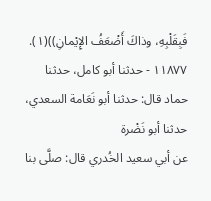فَبِقَلْبِهِ، وذاكَ أَضْعَفُ الإِيْمانِ))(١).
١١٨٧٧ - حدثنا أبو كامل، حدثنا حماد قال: حدثنا أبو نَعَامة السعدي،
حدثنا أبو نَضْرة
عن أبي سعيد الخُدري قال: صلَّى بنا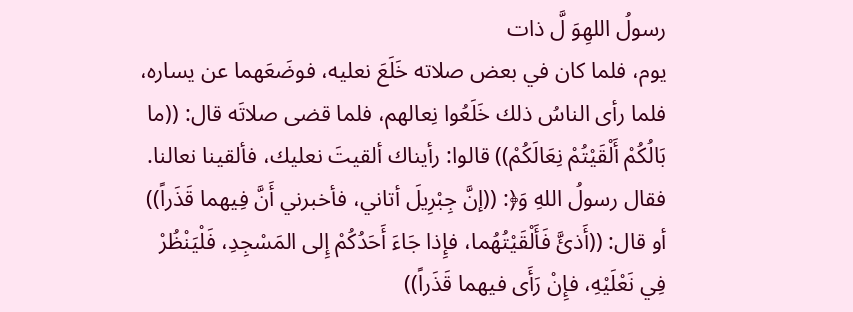رسولُ اللهِوَ لَّ ذات
يوم، فلما كان في بعض صلاته خَلَعَ نعليه، فوضَعَهما عن يساره،
فلما رأى الناسُ ذلك خَلَعُوا نِعالهم، فلما قضى صلاتَه قال: ((ما
بَالُكُمْ أَلْقَيْتُمْ نِعَالَكُمْ)) قالوا: رأيناك ألقيتَ نعليك، فألقينا نعالنا.
فقال رسولُ اللهِ وَ﴿: ((إنَّ جِبْرِيلَ أتاني، فأخبرني أَنَّ فِيهما قَذَراً))
أو قال: ((أَذئَّ فَأَلْقَيْتُهُما، فإِذا جَاءَ أَحَدُكُمْ إِلى المَسْجِدِ، فَلْيَنْظُرْ
فِي نَعْلَيْهِ، فإِنْ رَأَى فيهما قَذَراً))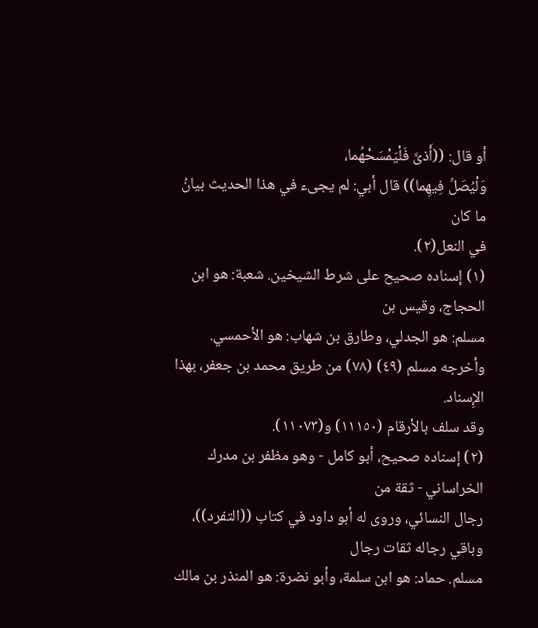أو قال: ((أَذىَّ فَلْيَمْسَحْهُما،
وَلْيُصَلِّ فِيهِما)) قال أبي: لم يجىء في هذا الحديث بيانُ ما كان
في النعل(٢).
(١) إسناده صحيح على شرط الشيخين. شعبة: هو ابن الحجاج، وقيس بن
مسلم: هو الجدلي، وطارق بن شهاب: هو الأحمسي.
وأخرجه مسلم (٤٩) (٧٨) من طريق محمد بن جعفر، بهذا الإِسناد.
وقد سلف بالأرقام (١١١٥٠) و(١١٠٧٣).
(٢) إسناده صحيح، أبو كامل - وهو مظفر بن مدرك الخراساني - ثقة من
رجال النسائي، وروى له أبو داود في كتاب ((التفرد))، وباقي رجاله ثقات رجال
مسلم. حماد: هو ابن سلمة، وأبو نضرة: هو المنذر بن مالك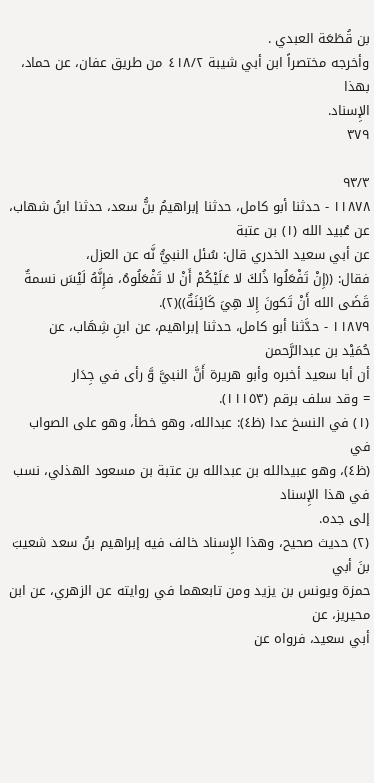بن قُطَعَة العبدي .
وأخرجه مختصراً ابن أبي شيبة ٤١٨/٢ من طريق عفان، عن حماد، بهذا
الإِسناد.
٣٧٩

٩٣/٣
١١٨٧٨ - حدثنا أبو كامل، حدثنا إبراهيمُ بنُّ سعد، حدثنا ابنُ شهاب،
عن عُبيد الله (١) بن عتبة
عن أبي سعيد الخدري قال: سُئل النبيُّ نَّه عن العزل،
فقال: ((إِنْ تَفْعَلُوا ذُلكَ لا عَلَيْكُمْ أَنْ لا تَفْعَلُوهُ، فإِنَّهُ لَيْسَ نسمةٌ
قَضَى الله أَنْ تَكونَ إِلا هِيَ كَائِنَةٌ))(٢).
١١٨٧٩ - حدَّثنا أبو كامل، حدثنا إبراهيم، عن ابنِ شِهَاب، عن
حُمَيْد بن عبدالرَّحمن
أن أبا سعيد أخبره وأبو هريرة أَنَّ النبيَّ وَّ رأى في جِدَار
= وقد سلف برقم (١١١٥٣).
(١) في النسخ عدا (ظ٤): عبدالله، وهو خطأ، وهو على الصواب في
(ظ٤)، وهو عبيدالله بن عبدالله بن عتبة بن مسعود الهذلي، نسب في هذا الإِسناد
إلى جده.
(٢) حديث صحيح، وهذا الإِسناد خالف فيه إبراهيم بنُ سعد شعيبَ بنَ أبي
حمزة ويونس بن يزيد ومن تابعهما في روايته عن الزهري، عن ابن محيريز، عن
أبي سعيد، فرواه عن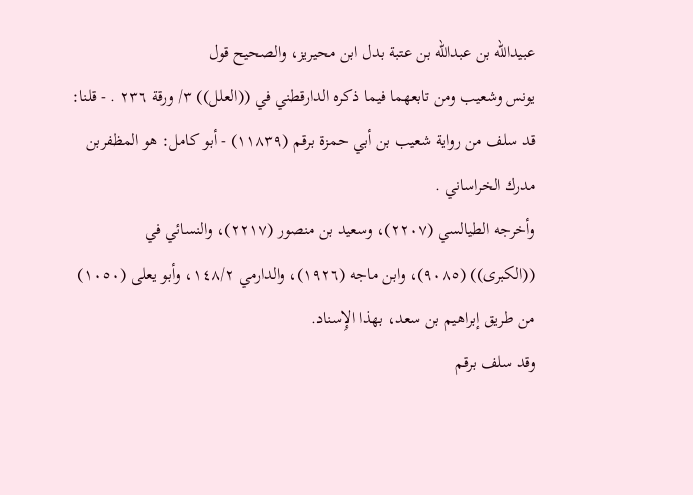عبيدالله بن عبدالله بن عتبة بدل ابن محيريز، والصحيح قول
يونس وشعيب ومن تابعهما فيما ذكره الدارقطني في ((العلل)) ٣/ ورقة ٢٣٦ . - قلنا:
قد سلف من رواية شعيب بن أبي حمزة برقم (١١٨٣٩) - أبو كامل: هو المظفربن
مدرك الخراساني .
وأخرجه الطيالسي (٢٢٠٧)، وسعيد بن منصور (٢٢١٧)، والنسائي في
((الكبرى)) (٩٠٨٥)، وابن ماجه (١٩٢٦)، والدارمي ١٤٨/٢، وأبو يعلى (١٠٥٠)
من طريق إبراهيم بن سعد، بهذا الإِسناد.
وقد سلف برقم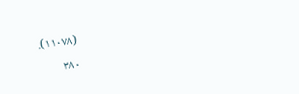(١١٠٧٨).
٣٨٠